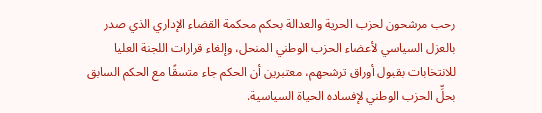رحب مرشحون لحزب الحرية والعدالة بحكم محكمة القضاء الإداري الذي صدر بالعزل السياسي لأعضاء الحزب الوطني المنحل، وإلغاء قرارات اللجنة العليا للانتخابات بقبول أوراق ترشحهم، معتبرين أن الحكم جاء متسقًا مع الحكم السابق بحلِّ الحزب الوطني لإفساده الحياة السياسية.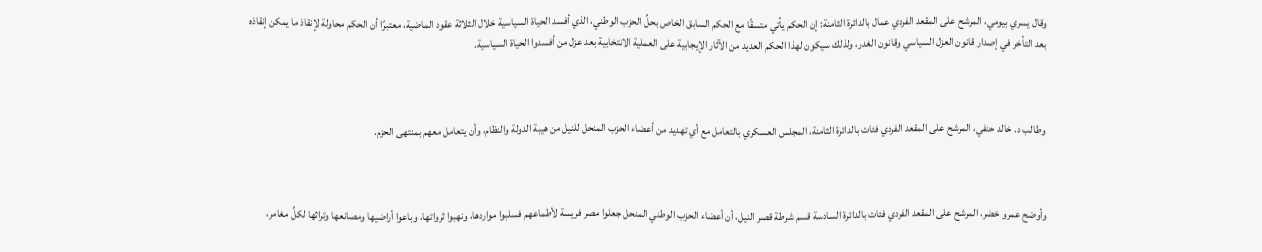وقال يسري بيومي، المرشح على المقعد الفردي عمال بالدائرة الثامنة: إن الحكم يأتي متسقًا مع الحكم السابق الخاص بحلِّ الحزب الوطني، الذي أفسد الحياة السياسية خلال الثلاثة عقود الماضية، معتبرًا أن الحكم محاولة لإنقاذ ما يمكن إنقاذه بعد التأخر في إصدار قانون العزل السياسي وقانون الغدر، ولذلك سيكون لهذا الحكم العديد من الآثار الإيجابية على العملية الانتخابية بعد عزل من أفسدوا الحياة السياسية.



وطالب د. خالد حنفي، المرشح على المقعد الفردي فئات بالدائرة الثامنة، المجلس العسكري بالتعامل مع أي تهديد من أعضاء الحزب المنحل للنيل من هيبة الدولة والنظام، وأن يتعامل معهم بمنتهى الحزم.



وأوضح عمرو خضر، المرشح على المقعد الفردي فئات بالدائرة السادسة قسم شرطة قصر النيل، أن أعضاء الحزب الوطني المنحل جعلوا مصر فريسة لأطماعهم فسلبوا مواردها، ونهبوا ثرواتها، وباعوا أراضيها ومصانعها وتراثها لكلِّ مغامر،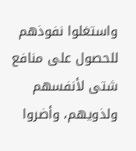واستغلوا نفوذهم للحصول على منافع شتى لأنفسهم ولذويهم، وأضروا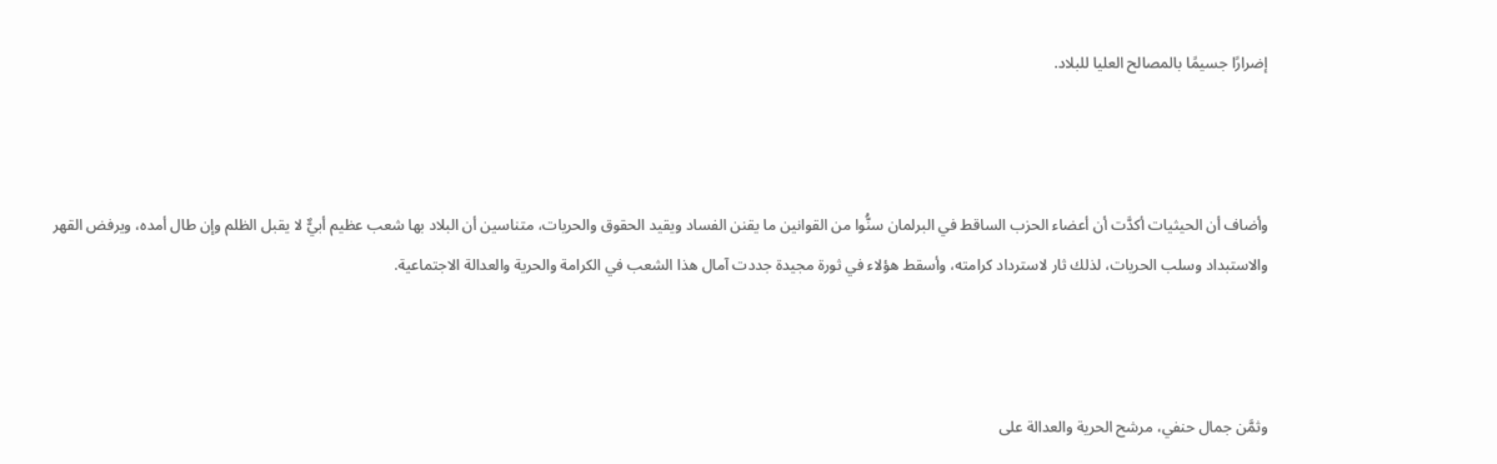إضرارًا جسيمًا بالمصالح العليا للبلاد.



وأضاف أن الحيثيات أكدَّت أن أعضاء الحزب الساقط في البرلمان سنُّوا من القوانين ما يقنن الفساد ويقيد الحقوق والحريات، متناسين أن البلاد بها شعب عظيم أبيٌّ لا يقبل الظلم وإن طال أمده، ويرفض القهر والاستبداد وسلب الحريات، لذلك ثار لاسترداد كرامته، وأسقط هؤلاء في ثورة مجيدة جددت آمال هذا الشعب في الكرامة والحرية والعدالة الاجتماعية.



وثمَّن جمال حنفي، مرشح الحرية والعدالة على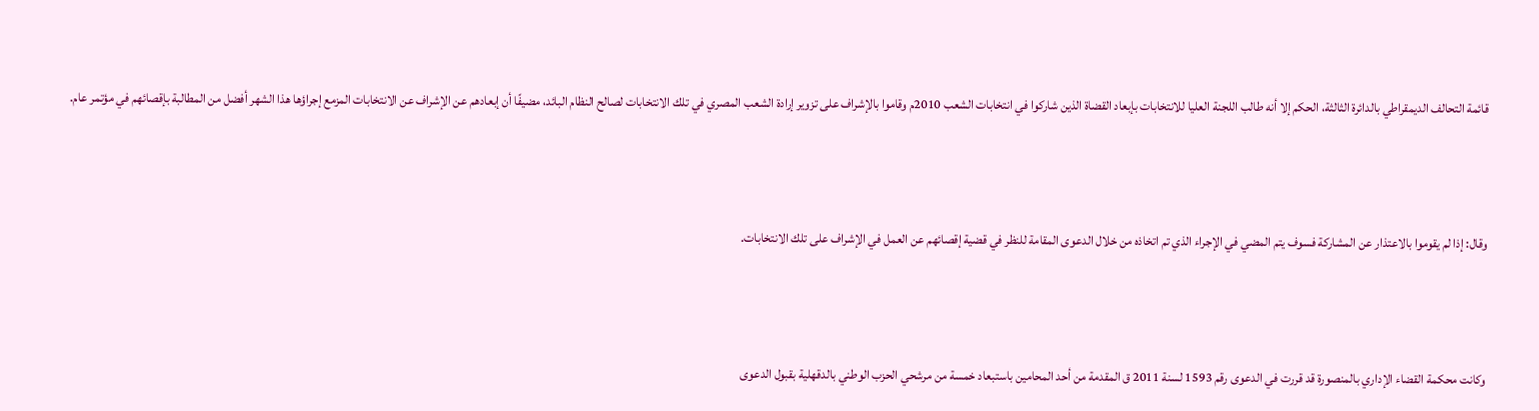قائمة التحالف الديمقراطي بالدائرة الثالثة، الحكم إلا أنه طالب اللجنة العليا للانتخابات بإبعاد القضاة الذين شاركوا في انتخابات الشعب 2010م وقاموا بالإشراف على تزوير إرادة الشعب المصري في تلك الانتخابات لصالح النظام البائد، مضيفًا أن إبعادهم عن الإشراف عن الانتخابات المزمع إجراؤها هذا الشهر أفضل من المطالبة بإقصائهم في مؤتمر عام.



وقال: إذا لم يقوموا بالاعتذار عن المشاركة فسوف يتم المضي في الإجراء الذي تم اتخاذه من خلال الدعوى المقامة للنظر في قضية إقصائهم عن العمل في الإشراف على تلك الانتخابات.



وكانت محكمة القضاء الإداري بالمنصورة قد قررت في الدعوى رقم 1593 لسنة 2011 ق المقدمة من أحد المحامين باستبعاد خمسة من مرشحي الحزب الوطني بالدقهلية بقبول الدعوى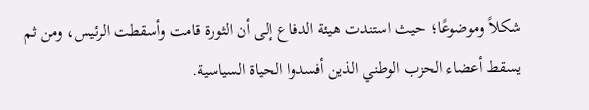شكلاً وموضوعًا؛ حيث استندت هيئة الدفاع إلى أن الثورة قامت وأسقطت الرئيس، ومن ثم يسقط أعضاء الحزب الوطني الذين أفسدوا الحياة السياسية.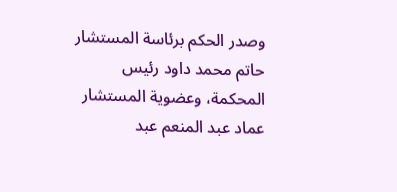وصدر الحكم برئاسة المستشار حاتم محمد داود رئيس المحكمة، وعضوية المستشار عماد عبد المنعم عبد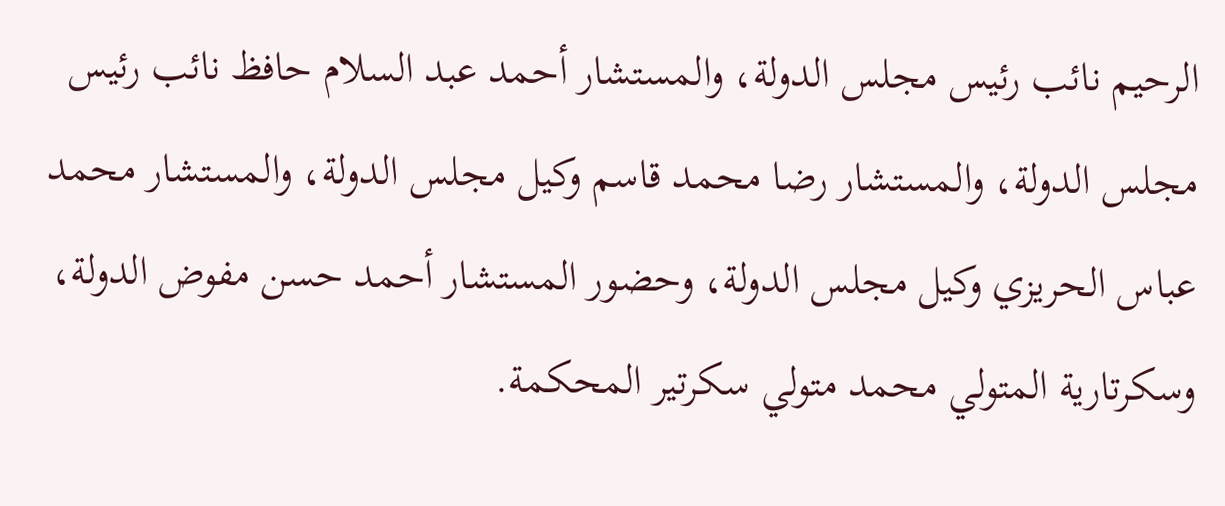الرحيم نائب رئيس مجلس الدولة، والمستشار أحمد عبد السلام حافظ نائب رئيس مجلس الدولة، والمستشار رضا محمد قاسم وكيل مجلس الدولة، والمستشار محمد عباس الحريزي وكيل مجلس الدولة، وحضور المستشار أحمد حسن مفوض الدولة، وسكرتارية المتولي محمد متولي سكرتير المحكمة.